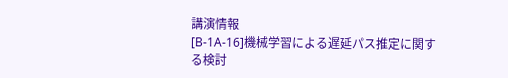講演情報
[B-1A-16]機械学習による遅延パス推定に関する検討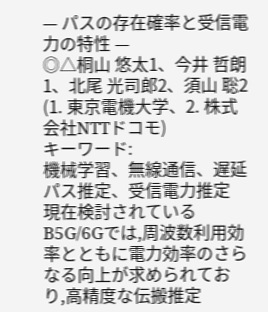— パスの存在確率と受信電力の特性 —
◎△桐山 悠太1、今井 哲朗1、北尾 光司郎2、須山 聡2 (1. 東京電機大学、2. 株式会社NTTドコモ)
キーワード:
機械学習、無線通信、遅延パス推定、受信電力推定
現在検討されているB5G/6Gでは,周波数利用効率とともに電力効率のさらなる向上が求められており,高精度な伝搬推定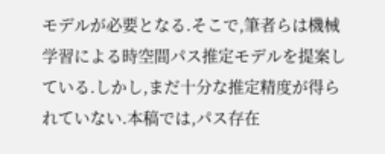モデルが必要となる.そこで,筆者らは機械学習による時空間パス推定モデルを提案している.しかし,まだ十分な推定精度が得られていない.本稿では,パス存在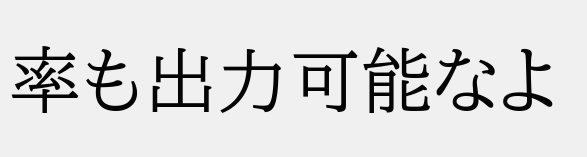率も出力可能なよ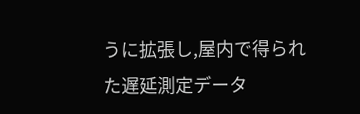うに拡張し,屋内で得られた遅延測定データ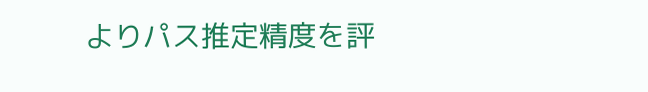よりパス推定精度を評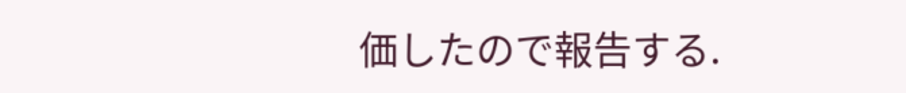価したので報告する.